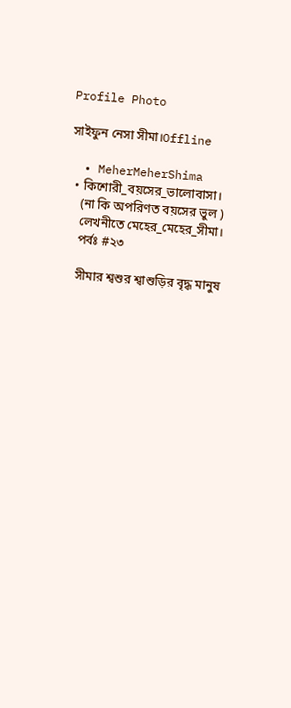Profile Photo

সাইফুন নেসা সীমা।Offline

  • MeherMeherShima
  • কিশোরী_বয়সের_ভালোবাসা।
    (না কি অপরিণত বয়সের ভুল )
    লেখনীতে মেহের_মেহের_সীমা।
    পর্বঃ #২৩

    সীমার শ্বশুর শ্বাশুড়ির বৃদ্ধ মানুষ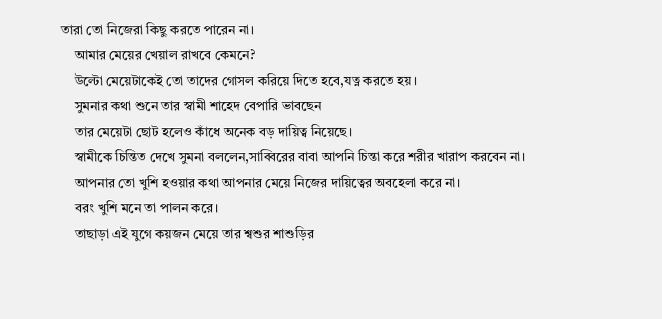তারা তো নিজেরা কিছু করতে পারেন না।
    আমার মেয়ের খেয়াল রাখবে কেমনে?
    উল্টো মেয়েটাকেই তো তাদের গোসল করিয়ে দিতে হবে,যত্ন করতে হয়।
    সুমনার কথা শুনে তার স্বামী শাহেদ বেপারি ভাবছেন
    তার মেয়েটা ছোট হলেও কাঁধে অনেক বড় দায়িত্ব নিয়েছে।
    স্বামীকে চিন্তিত দেখে সুমনা বললেন,সাব্বিরের বাবা আপনি চিন্তা করে শরীর খারাপ করবেন না।
    আপনার তো খুশি হওয়ার কথা আপনার মেয়ে নিজের দায়িত্বের অবহেলা করে না।
    বরং খুশি মনে তা পালন করে।
    তাছাড়া এই যুগে কয়জন মেয়ে তার শ্বশুর শাশুড়ির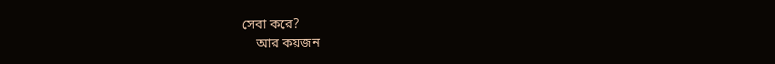সেবা করে?
    আর কয়জন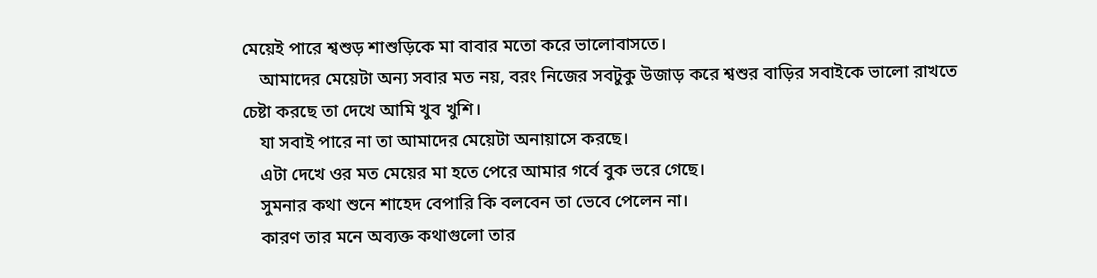মেয়েই পারে শ্বশুড় শাশুড়িকে মা বাবার মতো করে ভালোবাসতে।
    আমাদের মেয়েটা অন্য সবার মত নয়, বরং নিজের সবটুকু উজাড় করে শ্বশুর বাড়ির সবাইকে ভালো রাখতে চেষ্টা করছে তা দেখে আমি খুব খুশি।
    যা সবাই পারে না তা আমাদের মেয়েটা অনায়াসে করছে।
    এটা দেখে ওর মত মেয়ের মা হতে পেরে আমার গর্বে বুক ভরে গেছে।
    সুমনার কথা শুনে শাহেদ বেপারি কি বলবেন তা ভেবে পেলেন না।
    কারণ তার মনে অব্যক্ত কথাগুলো তার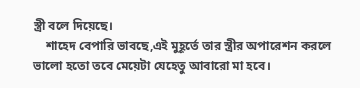স্ত্রী বলে দিয়েছে।
    শাহেদ বেপারি ভাবছে,এই মুহূর্তে তার স্ত্রীর অপারেশন করলে ভালো হতো তবে মেয়েটা যেহেতু আবারো মা হবে।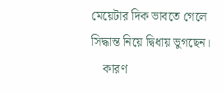মেয়েটার দিক ভাবতে গেলে সিদ্ধান্ত নিয়ে দ্বিধায় ভুগছেন।
    কারণ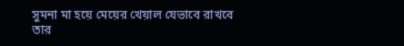সুমনা মা হয়ে মেয়ের খেয়াল যেভাবে রাখবে তার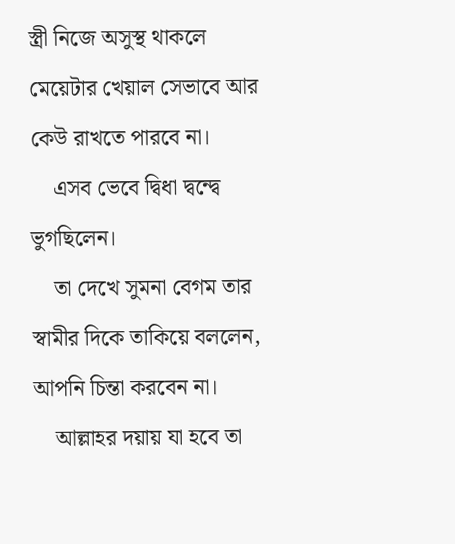স্ত্রী নিজে অসুস্থ থাকলে মেয়েটার খেয়াল সেভাবে আর কেউ রাখতে পারবে না।
    এসব ভেবে দ্বিধা দ্বন্দ্বে ভুগছিলেন।
    তা দেখে সুমনা বেগম তার স্বামীর দিকে তাকিয়ে বললেন, আপনি চিন্তা করবেন না।
    আল্লাহর দয়ায় যা হবে তা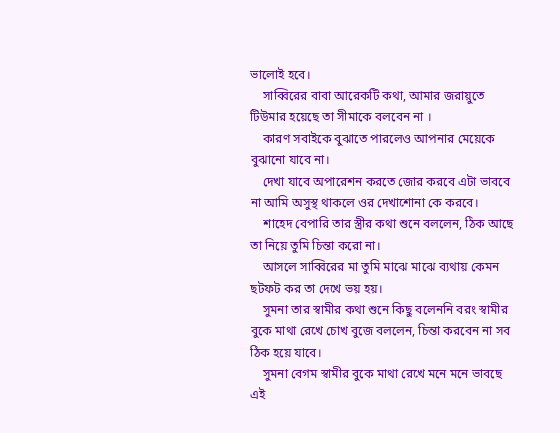ভালোই হবে।
    সাব্বিরের বাবা আরেকটি কথা, আমার জরায়ুতে টিউমার হয়েছে তা সীমাকে বলবেন না ।
    কারণ সবাইকে বুঝাতে পারলেও আপনার মেয়েকে বুঝানো যাবে না।
    দেখা যাবে অপারেশন করতে জোর করবে এটা ভাববে না আমি অসুস্থ থাকলে ওর দেখাশোনা কে করবে।
    শাহেদ বেপারি তার স্ত্রীর কথা শুনে বললেন, ঠিক আছে তা নিয়ে তুমি চিন্তা করো না।
    আসলে সাব্বিরের মা তুমি মাঝে মাঝে ব্যথায় কেমন ছটফট কর তা দেখে ভয় হয়।
    সুমনা তার স্বামীর কথা শুনে কিছু বলেননি বরং স্বামীর বুকে মাথা রেখে চোখ বুজে বললেন, চিন্তা করবেন না সব ঠিক হয়ে যাবে।
    সুমনা বেগম স্বামীর বুকে মাথা রেখে মনে মনে ভাবছে এই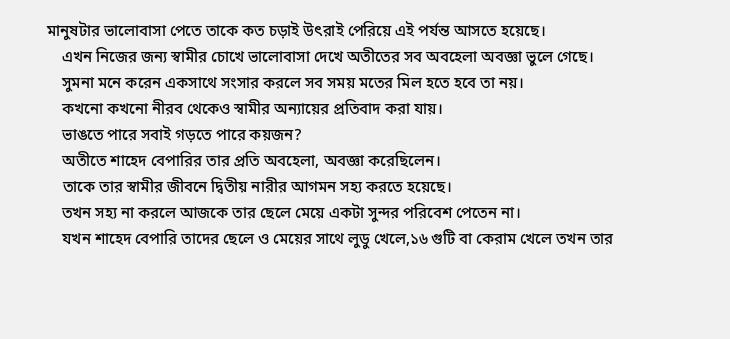মানুষটার ভালোবাসা পেতে তাকে কত চড়াই উৎরাই পেরিয়ে এই পর্যন্ত আসতে হয়েছে।
    এখন নিজের জন্য স্বামীর চোখে ভালোবাসা দেখে অতীতের সব অবহেলা অবজ্ঞা ভুলে গেছে।
    সুমনা মনে করেন একসাথে সংসার করলে সব সময় মতের মিল হতে হবে তা নয়।
    কখনো কখনো নীরব থেকেও স্বামীর অন্যায়ের প্রতিবাদ করা যায়।
    ভাঙতে পারে সবাই গড়তে পারে কয়জন?
    অতীতে শাহেদ বেপারির তার প্রতি অবহেলা, অবজ্ঞা করেছিলেন।
    তাকে তার স্বামীর জীবনে দ্বিতীয় নারীর আগমন সহ্য করতে হয়েছে।
    তখন সহ্য না করলে আজকে তার ছেলে মেয়ে একটা সুন্দর পরিবেশ পেতেন না।
    যখন শাহেদ বেপারি তাদের ছেলে ও মেয়ের সাথে লুডু খেলে,১৬ গুটি বা কেরাম খেলে তখন তার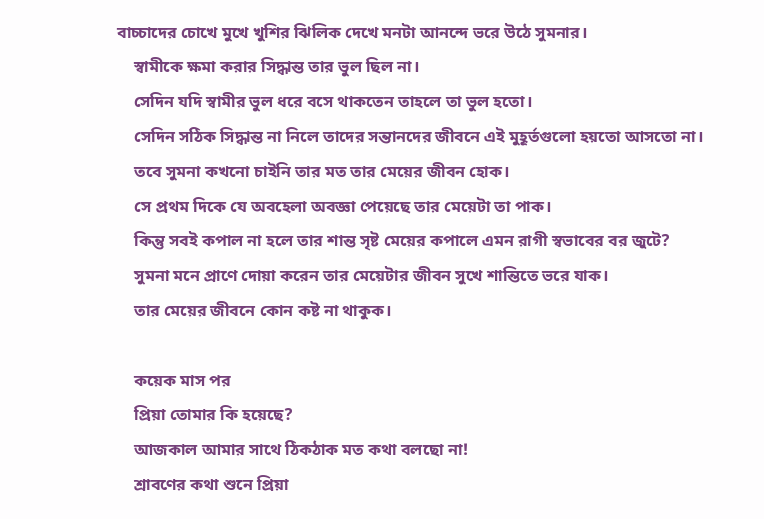বাচ্চাদের চোখে মুখে খুশির ঝিলিক দেখে মনটা আনন্দে ভরে উঠে সুমনার।
    স্বামীকে ক্ষমা করার সিদ্ধান্ত তার ভুল ছিল না।
    সেদিন যদি স্বামীর ভুল ধরে বসে থাকতেন তাহলে তা ভুল হতো।
    সেদিন সঠিক সিদ্ধান্ত না নিলে তাদের সন্তানদের জীবনে এই মুহূর্তগুলো হয়তো আসতো না।
    তবে সুমনা কখনো চাইনি তার মত তার মেয়ের জীবন হোক।
    সে প্রথম দিকে যে অবহেলা অবজ্ঞা পেয়েছে তার মেয়েটা তা পাক।
    কিন্তু সবই কপাল না হলে তার শান্ত সৃষ্ট মেয়ের কপালে এমন রাগী স্বভাবের বর জুটে?
    সুমনা মনে প্রাণে দোয়া করেন তার মেয়েটার জীবন সুখে শান্তিতে ভরে যাক।
    তার মেয়ের জীবনে কোন কষ্ট না থাকুক।

    কয়েক মাস পর
    প্রিয়া তোমার কি হয়েছে?
    আজকাল আমার সাথে ঠিকঠাক মত কথা বলছো না!
    শ্রাবণের কথা শুনে প্রিয়া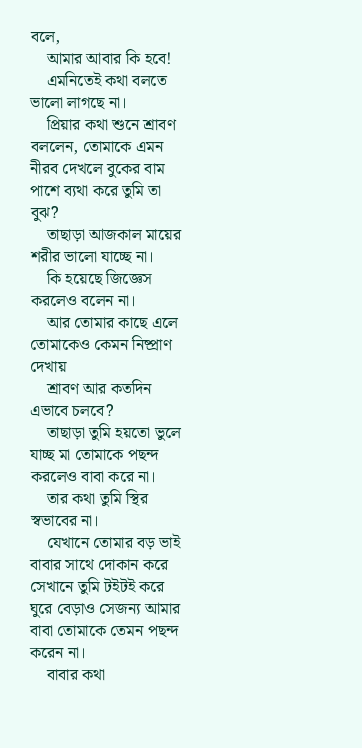বলে,
    আমার আবার কি হবে!
    এমনিতেই কথা বলতে ভালো লাগছে না।
    প্রিয়ার কথা শুনে শ্রাবণ বললেন, তোমাকে এমন নীরব দেখলে বুকের বাম পাশে ব্যথা করে তুমি তা বুঝ?
    তাছাড়া আজকাল মায়ের শরীর ভালো যাচ্ছে না।
    কি হয়েছে জিজ্ঞেস করলেও বলেন না।
    আর তোমার কাছে এলে তোমাকেও কেমন নিষ্প্রাণ দেখায়
    শ্রাবণ আর কতদিন এভাবে চলবে?
    তাছাড়া তুমি হয়তো ভুলে যাচ্ছ মা তোমাকে পছন্দ করলেও বাবা করে না।
    তার কথা তুমি স্থির স্বভাবের না।
    যেখানে তোমার বড় ভাই বাবার সাথে দোকান করে সেখানে তুমি টইটই করে ঘুরে বেড়াও সেজন্য আমার বাবা তোমাকে তেমন পছন্দ করেন না।
    বাবার কথা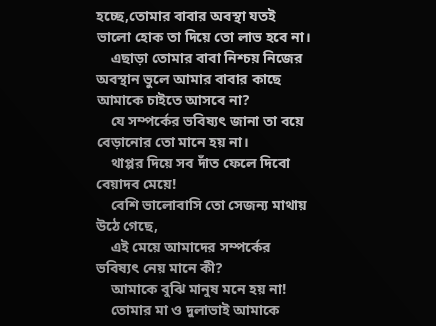হচ্ছে,তোমার বাবার অবস্থা যতই ভালো হোক তা দিয়ে তো লাভ হবে না।
    এছাড়া তোমার বাবা নিশ্চয় নিজের অবস্থান ভুলে আমার বাবার কাছে আমাকে চাইতে আসবে না?
    যে সম্পর্কের ভবিষ্যৎ জানা তা বয়ে বেড়ানোর তো মানে হয় না।
    থাপ্পর দিয়ে সব দাঁত ফেলে দিবো বেয়াদব মেয়ে!
    বেশি ভালোবাসি তো সেজন্য মাথায় উঠে গেছে,
    এই মেয়ে আমাদের সম্পর্কের ভবিষ্যৎ নেয় মানে কী?
    আমাকে বুঝি মানুষ মনে হয় না!
    তোমার মা ও দুলাভাই আমাকে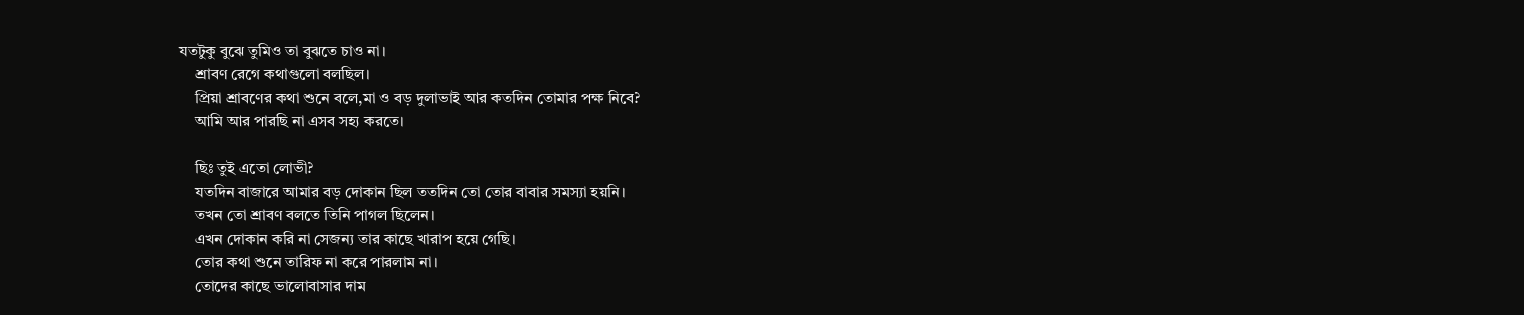যতটুকু বুঝে তুমিও তা বুঝতে চাও না।
    শ্রাবণ রেগে কথাগুলো বলছিল।
    প্রিয়া শ্রাবণের কথা শুনে বলে,মা ও বড় দুলাভাই আর কতদিন তোমার পক্ষ নিবে?
    আমি আর পারছি না এসব সহ্য করতে।

    ছিঃ তুই এতো লোভী?
    যতদিন বাজারে আমার বড় দোকান ছিল ততদিন তো তোর বাবার সমস্যা হয়নি।
    তখন তো শ্রাবণ বলতে তিনি পাগল ছিলেন।
    এখন দোকান করি না সেজন্য তার কাছে খারাপ হয়ে গেছি।
    তোর কথা শুনে তারিফ না করে পারলাম না।
    তোদের কাছে ভালোবাসার দাম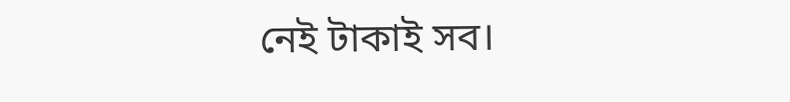নেই টাকাই সব।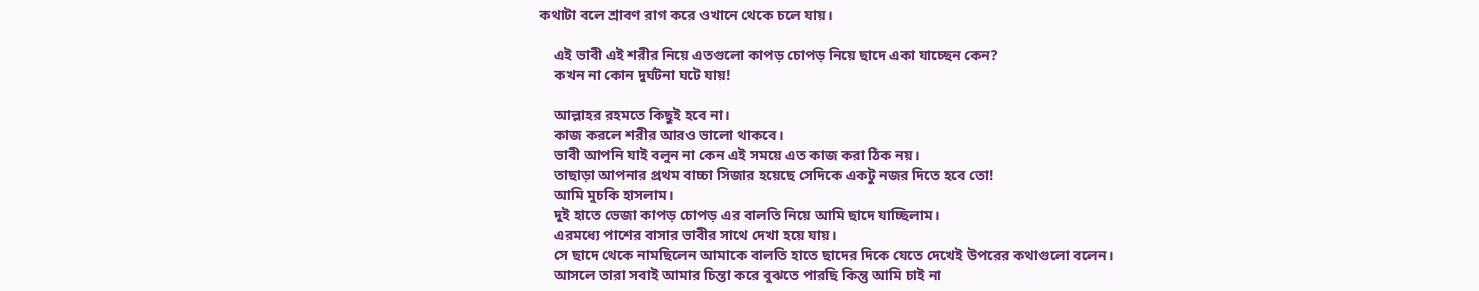কথাটা বলে শ্রাবণ রাগ করে ওখানে থেকে চলে যায়।

    এই ভাবী এই শরীর নিয়ে এতগুলো কাপড় চোপড় নিয়ে ছাদে একা যাচ্ছেন কেন?
    কখন না কোন দুর্ঘটনা ঘটে যায়!

    আল্লাহর রহমতে কিছুই হবে না।
    কাজ করলে শরীর আরও ভালো থাকবে।
    ভাবী আপনি যাই বলুন না কেন এই সময়ে এত কাজ করা ঠিক নয়।
    তাছাড়া আপনার প্রথম বাচ্চা সিজার হয়েছে সেদিকে একটু নজর দিতে হবে তো!
    আমি মুচকি হাসলাম।
    দুই হাতে ভেজা কাপড় চোপড় এর বালতি নিয়ে আমি ছাদে যাচ্ছিলাম।
    এরমধ্যে পাশের বাসার ভাবীর সাথে দেখা হয়ে যায়।
    সে ছাদে থেকে নামছিলেন আমাকে বালতি হাতে ছাদের দিকে যেতে দেখেই উপরের কথাগুলো বলেন।
    আসলে তারা সবাই আমার চিন্তা করে বুঝতে পারছি কিন্তু আমি চাই না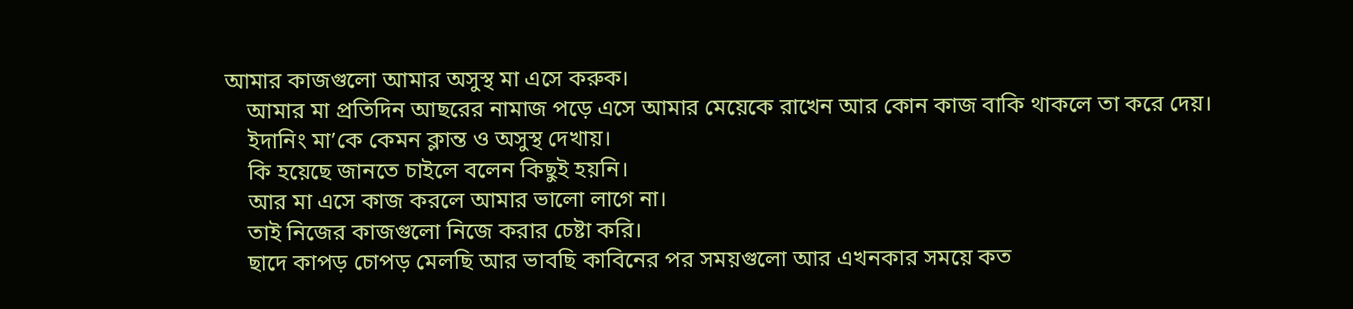আমার কাজগুলো আমার অসুস্থ মা এসে করুক।
    আমার মা প্রতিদিন আছরের নামাজ পড়ে এসে আমার মেয়েকে রাখেন আর কোন কাজ বাকি থাকলে তা করে দেয়।
    ইদানিং মা’কে কেমন ক্লান্ত ও অসুস্থ দেখায়।
    কি হয়েছে জানতে চাইলে বলেন কিছুই হয়নি।
    আর মা এসে কাজ করলে আমার ভালো লাগে না।
    তাই নিজের কাজগুলো নিজে করার চেষ্টা করি।
    ছাদে কাপড় চোপড় মেলছি আর ভাবছি কাবিনের পর সময়গুলো আর এখনকার সময়ে কত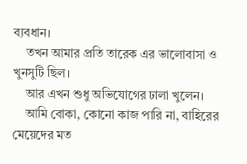ব্যবধান।
    তখন আমার প্রতি তারেক এর ভালোবাসা ও খুনসুটি ছিল।
    আর এখন শুধু অভিযোগের ঢালা খুলেন।
    আমি বোকা, কোনো কাজ পারি না, বাহিরের মেয়েদের মত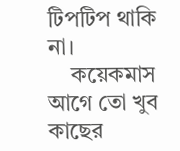টিপটিপ থাকি না।
    কয়েকমাস আগে তো খুব কাছের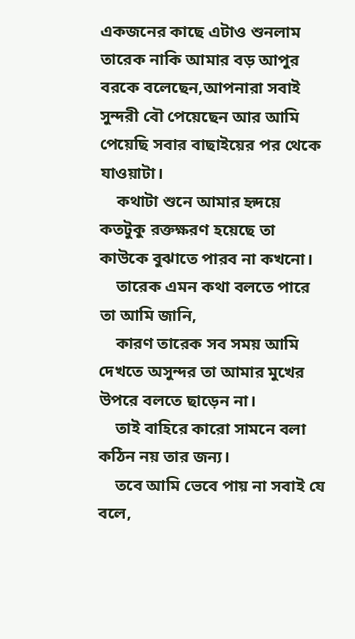একজনের কাছে এটাও শুনলাম তারেক নাকি আমার বড় আপুর বরকে বলেছেন,আপনারা সবাই সুন্দরী বৌ পেয়েছেন আর আমি পেয়েছি সবার বাছাইয়ের পর থেকে যাওয়াটা।
    কথাটা শুনে আমার হৃদয়ে কতটুকু রক্তক্ষরণ হয়েছে তা কাউকে বুঝাতে পারব না কখনো।
    তারেক এমন কথা বলতে পারে তা আমি জানি,
    কারণ তারেক সব সময় আমি দেখতে অসুন্দর তা আমার মুখের উপরে বলতে ছাড়েন না।
    তাই বাহিরে কারো সামনে বলা কঠিন নয় তার জন্য।
    তবে আমি ভেবে পায় না সবাই যে বলে,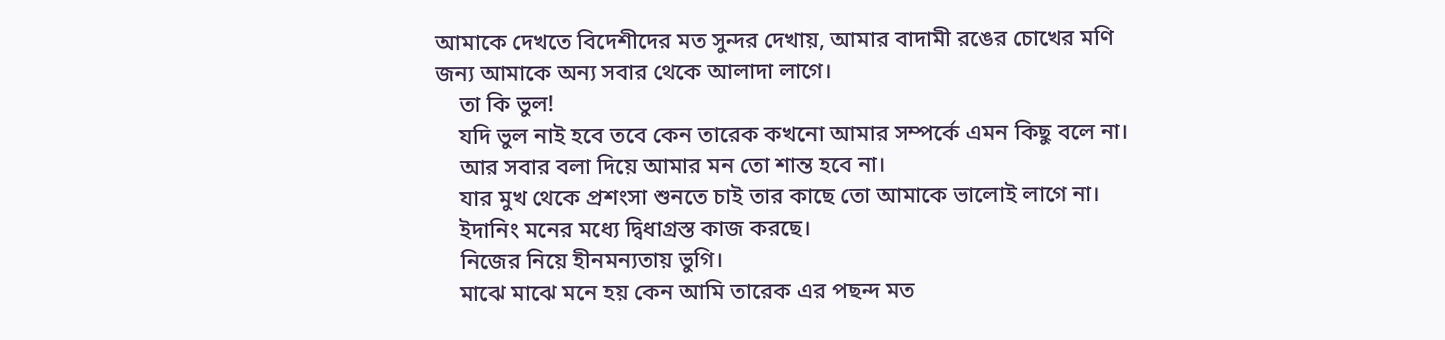আমাকে দেখতে বিদেশীদের মত সুন্দর দেখায়, আমার বাদামী রঙের চোখের মণি জন্য আমাকে অন্য সবার থেকে আলাদা লাগে।
    তা কি ভুল!
    যদি ভুল নাই হবে তবে কেন তারেক কখনো আমার সম্পর্কে এমন কিছু বলে না।
    আর সবার বলা দিয়ে আমার মন তো শান্ত হবে না।
    যার মুখ থেকে প্রশংসা শুনতে চাই তার কাছে তো আমাকে ভালোই লাগে না।
    ইদানিং মনের মধ্যে দ্বিধাগ্রস্ত কাজ করছে।
    নিজের নিয়ে হীনমন্যতায় ভুগি।
    মাঝে মাঝে মনে হয় কেন আমি তারেক এর পছন্দ মত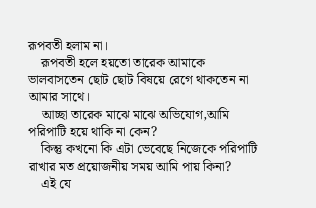রূপবতী হলাম না।
    রূপবতী হলে হয়তো তারেক আমাকে ভালবাসতেন ছোট ছোট বিষয়ে রেগে থাকতেন না আমার সাথে।
    আচ্ছা তারেক মাঝে মাঝে অভিযোগ,আমি পরিপাটি হয়ে থাকি না কেন?
    কিন্তু কখনো কি এটা ভেবেছে নিজেকে পরিপাটি রাখার মত প্রয়োজনীয় সময় আমি পায় কিনা?
    এই যে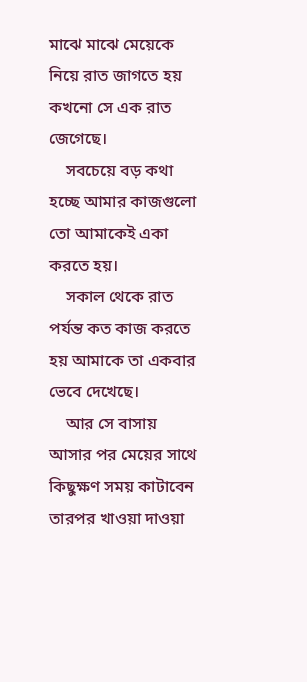মাঝে মাঝে মেয়েকে নিয়ে রাত জাগতে হয় কখনো সে এক রাত জেগেছে।
    সবচেয়ে বড় কথা হচ্ছে আমার কাজগুলো তো আমাকেই একা করতে হয়।
    সকাল থেকে রাত পর্যন্ত কত কাজ করতে হয় আমাকে তা একবার ভেবে দেখেছে।
    আর সে বাসায় আসার পর মেয়ের সাথে কিছুক্ষণ সময় কাটাবেন তারপর খাওয়া দাওয়া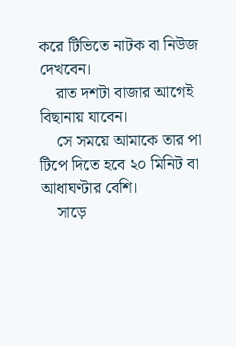করে টিভিতে নাটক বা নিউজ দেখবেন।
    রাত দশটা বাজার আগেই বিছানায় যাবেন।
    সে সময়ে আমাকে তার পা টিপে দিতে হবে ২০ মিনিট বা আধাঘণ্টার বেশি।
    সাড়ে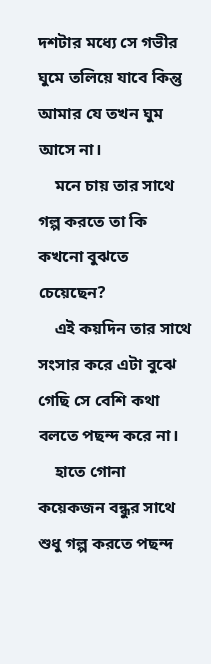দশটার মধ্যে সে গভীর ঘুমে তলিয়ে যাবে কিন্তু আমার যে তখন ঘুম আসে না।
    মনে চায় তার সাথে গল্প করতে তা কি কখনো বুঝতে চেয়েছেন?
    এই কয়দিন তার সাথে সংসার করে এটা বুঝে গেছি সে বেশি কথা বলতে পছন্দ করে না।
    হাতে গোনা কয়েকজন বন্ধুর সাথে শুধু গল্প করতে পছন্দ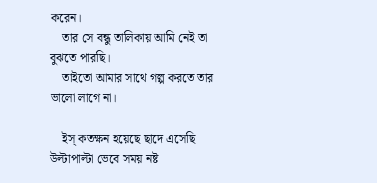করেন।
    তার সে বন্ধু তালিকায় আমি নেই তা বুঝতে পারছি।
    তাইতো আমার সাথে গল্প করতে তার ভালো লাগে না।

    ইস্ কতক্ষন হয়েছে ছাদে এসেছি উল্টাপাল্টা ভেবে সময় নষ্ট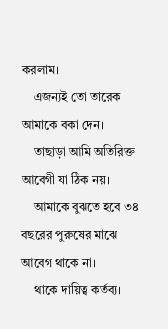করলাম।
    এজন্যই তো তারেক আমাকে বকা দেন।
    তাছাড়া আমি অতিরিক্ত আবেগী যা ঠিক নয়।
    আমাকে বুঝতে হবে ৩৪ বছরের পুরুষের মাঝে আবেগ থাকে না।
    থাকে দায়িত্ব কর্তব্য।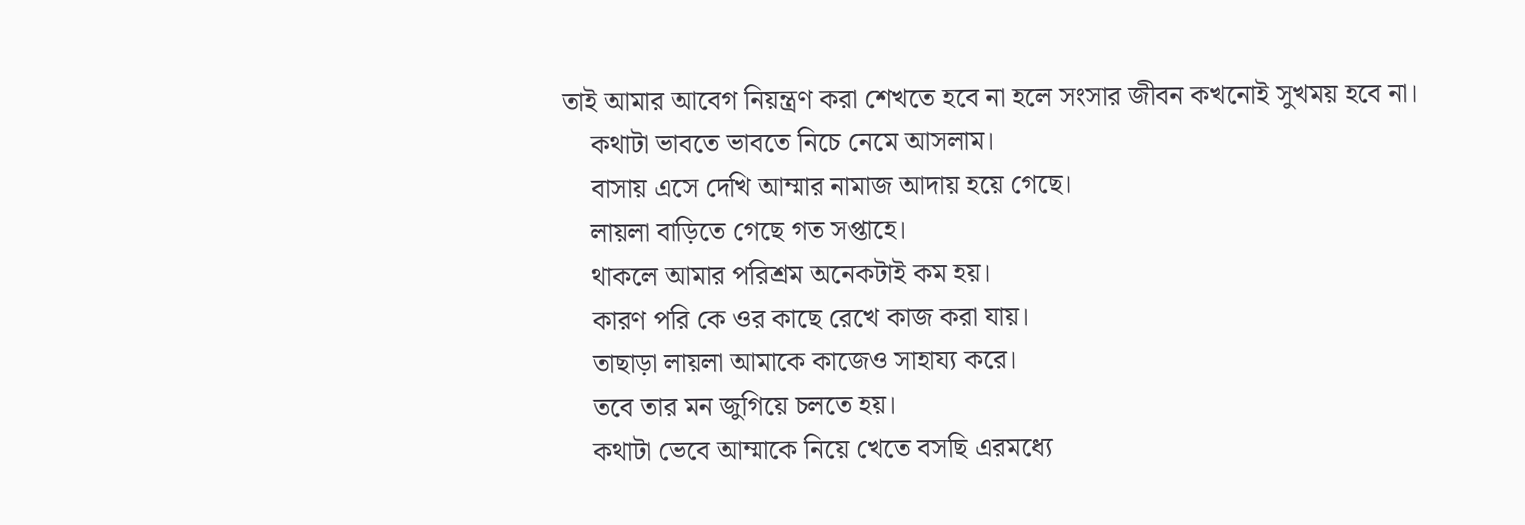তাই আমার আবেগ নিয়ন্ত্রণ করা শেখতে হবে না হলে সংসার জীবন কখনোই সুখময় হবে না।
    কথাটা ভাবতে ভাবতে নিচে নেমে আসলাম।
    বাসায় এসে দেখি আম্মার নামাজ আদায় হয়ে গেছে।
    লায়লা বাড়িতে গেছে গত সপ্তাহে।
    থাকলে আমার পরিশ্রম অনেকটাই কম হয়।
    কারণ পরি কে ওর কাছে রেখে কাজ করা যায়।
    তাছাড়া লায়লা আমাকে কাজেও সাহায্য করে।
    তবে তার মন জুগিয়ে চলতে হয়।
    কথাটা ভেবে আম্মাকে নিয়ে খেতে বসছি এরমধ্যে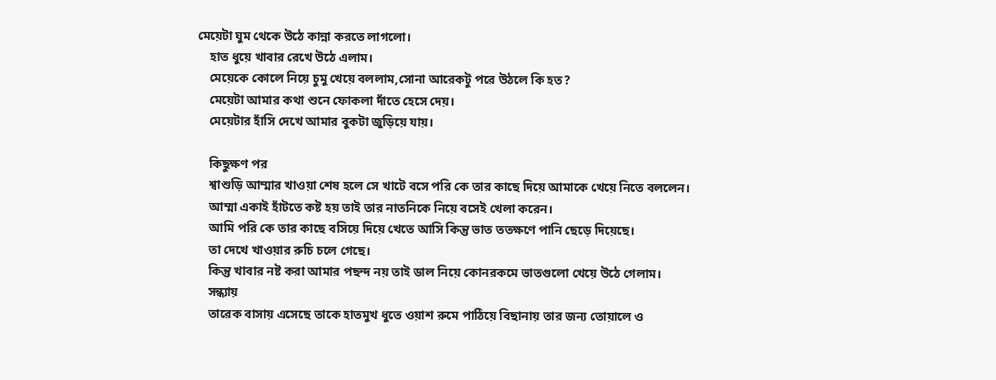মেয়েটা ঘুম থেকে উঠে কান্না করতে লাগলো।
    হাত ধুয়ে খাবার রেখে উঠে এলাম।
    মেয়েকে কোলে নিয়ে চুমু খেয়ে বললাম,সোনা আরেকটু পরে উঠলে কি হত?
    মেয়েটা আমার কথা শুনে ফোকলা দাঁতে হেসে দেয়।
    মেয়েটার হাঁসি দেখে আমার বুকটা জুড়িয়ে যায়।

    কিছুক্ষণ পর
    শ্বাশুড়ি আম্মার খাওয়া শেষ হলে সে খাটে বসে পরি কে তার কাছে দিয়ে আমাকে খেয়ে নিতে বললেন।
    আম্মা একাই হাঁটতে কষ্ট হয় তাই তার নাতনিকে নিয়ে বসেই খেলা করেন।
    আমি পরি কে তার কাছে বসিয়ে দিয়ে খেতে আসি কিন্তু ভাত ততক্ষণে পানি ছেড়ে দিয়েছে।
    তা দেখে খাওয়ার রুচি চলে গেছে।
    কিন্তু খাবার নষ্ট করা আমার পছন্দ নয় তাই ডাল নিয়ে কোনরকমে ভাতগুলো খেয়ে উঠে গেলাম।
    সন্ধ্যায়
    তারেক বাসায় এসেছে তাকে হাতমুখ ধুতে ওয়াশ রুমে পাঠিয়ে বিছানায় তার জন্য তোয়ালে ও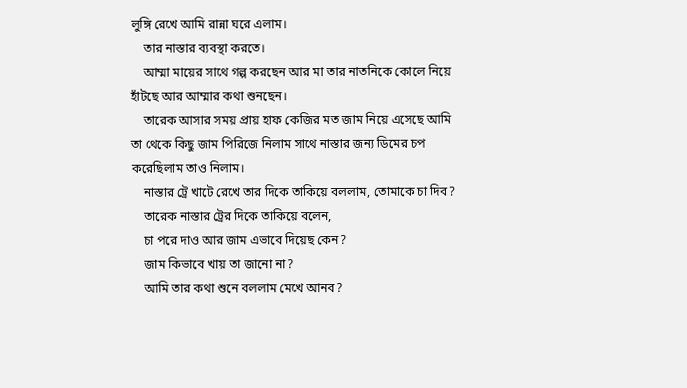লুঙ্গি রেখে আমি রান্না ঘরে এলাম।
    তার নাস্তার ব্যবস্থা করতে।
    আম্মা মায়ের সাথে গল্প করছেন আর মা তার নাতনিকে কোলে নিয়ে হাঁটছে আর আম্মার কথা শুনছেন।
    তারেক আসার সময় প্রায় হাফ কেজির মত জাম নিয়ে এসেছে আমি তা থেকে কিছু জাম পিরিজে নিলাম সাথে নাস্তার জন্য ডিমের চপ করেছিলাম তাও নিলাম।
    নাস্তার ট্রে খাটে রেখে তার দিকে তাকিয়ে বললাম, তোমাকে চা দিব?
    তারেক নাস্তার ট্রের দিকে তাকিয়ে বলেন,
    চা পরে দাও আর জাম এভাবে দিয়েছ কেন?
    জাম কিভাবে খায় তা জানো না?
    আমি তার কথা শুনে বললাম মেখে আনব?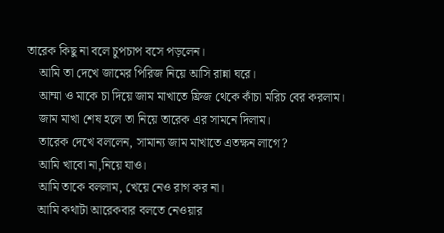তারেক কিছু না বলে চুপচাপ বসে পড়লেন।
    আমি তা দেখে জামের পিরিজ নিয়ে আসি রান্না ঘরে।
    আম্মা ও মাকে চা দিয়ে জাম মাখাতে ফ্রিজ থেকে কাঁচা মরিচ বের করলাম।
    জাম মাখা শেষ হলে তা নিয়ে তারেক এর সামনে দিলাম।
    তারেক দেখে বললেন, সামান্য জাম মাখাতে এতক্ষন লাগে?
    আমি খাবো না,নিয়ে যাও।
    আমি তাকে বললাম, খেয়ে নেও রাগ কর না।
    আমি কথাটা আরেকবার বলতে নেওয়ার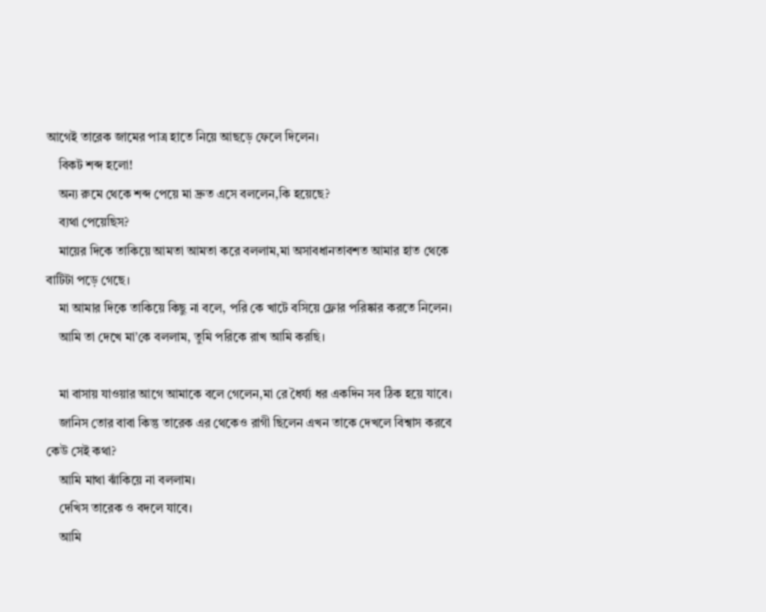আগেই তারেক জামের পাত্র হাতে নিয়ে আছড়ে ফেলে দিলেন।
    বিকট শব্দ হলো!
    অন্য রুমে থেকে শব্দ পেয়ে মা দ্রুত এসে বললেন,কি হয়েছে?
    ব্যথা পেয়েছিস?
    মায়ের দিকে তাকিয়ে আমতা আমতা করে বললাম,মা অসাবধানতাবশত আমার হাত থেকে বাটিটা পড়ে গেছে।
    মা আমার দিকে তাকিয়ে কিছু না বলে, পরি কে খাটে বসিয়ে ফ্লোর পরিষ্কার করতে নিলেন।
    আমি তা দেখে মা’কে বললাম, তুমি পরিকে রাখ আমি করছি।

    মা বাসায় যাওয়ার আগে আমাকে বলে গেলেন,মা রে ধৈর্য্য ধর একদিন সব ঠিক হয়ে যাবে।
    জানিস তোর বাবা কিন্তু তারেক এর থেকেও রাগী ছিলেন এখন তাকে দেখলে বিশ্বাস করবে কেউ সেই কথা?
    আমি মাথা ঝাঁকিয়ে না বললাম।
    দেখিস তারেক ও বদলে যাবে।
    আমি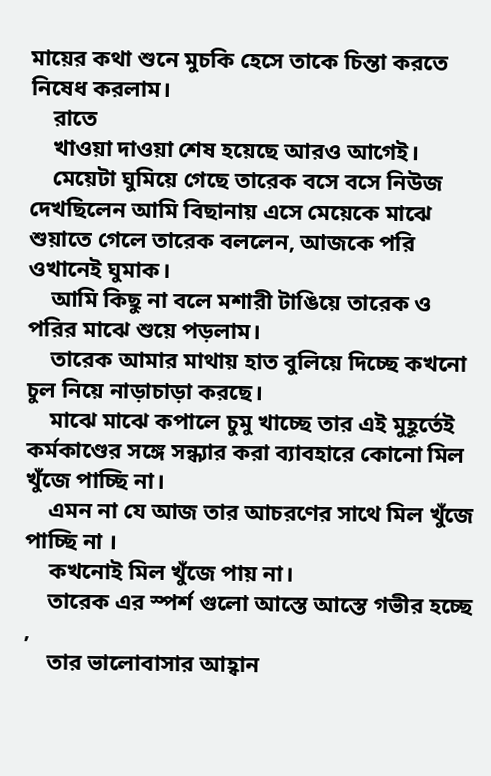মায়ের কথা শুনে মুচকি হেসে তাকে চিন্তা করতে নিষেধ করলাম।
    রাতে
    খাওয়া দাওয়া শেষ হয়েছে আরও আগেই।
    মেয়েটা ঘুমিয়ে গেছে তারেক বসে বসে নিউজ দেখছিলেন আমি বিছানায় এসে মেয়েকে মাঝে শুয়াতে গেলে তারেক বললেন, আজকে পরি ওখানেই ঘুমাক।
    আমি কিছু না বলে মশারী টাঙিয়ে তারেক ও পরির মাঝে শুয়ে পড়লাম।
    তারেক আমার মাথায় হাত বুলিয়ে দিচ্ছে কখনো চুল নিয়ে নাড়াচাড়া করছে।
    মাঝে মাঝে কপালে চুমু খাচ্ছে তার এই মুহূর্তেই কর্মকাণ্ডের সঙ্গে সন্ধ্যার করা ব্যাবহারে কোনো মিল খুঁজে পাচ্ছি না।
    এমন না যে আজ তার আচরণের সাথে মিল খুঁজে পাচ্ছি না ।
    কখনোই মিল খুঁজে পায় না।
    তারেক এর স্পর্শ গুলো আস্তে আস্তে গভীর হচ্ছে ,
    তার ভালোবাসার আহ্বান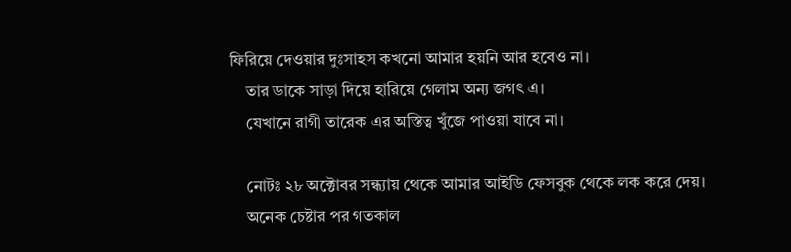ফিরিয়ে দেওয়ার দুঃসাহস কখনো আমার হয়নি আর হবেও না।
    তার ডাকে সাড়া দিয়ে হারিয়ে গেলাম অন্য জগৎ এ।
    যেখানে রাগী তারেক এর অস্তিত্ব খুঁজে পাওয়া যাবে না।

    নোটঃ ২৮ অক্টোবর সন্ধ্যায় থেকে আমার আইডি ফেসবুক থেকে লক করে দেয়।
    অনেক চেষ্টার পর গতকাল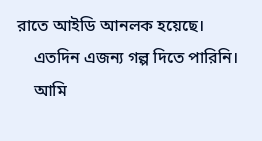রাতে আইডি আনলক হয়েছে।
    এতদিন এজন্য গল্প দিতে পারিনি।
    আমি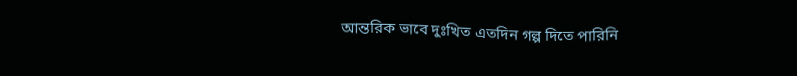আন্তরিক ভাবে দুঃখিত এতদিন গল্প দিতে পারিনি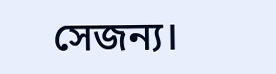সেজন্য।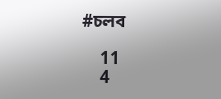#চলব

    11
    4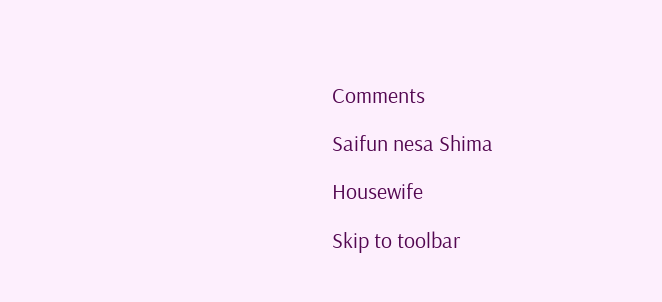Comments

Saifun nesa Shima

Housewife

Skip to toolbar